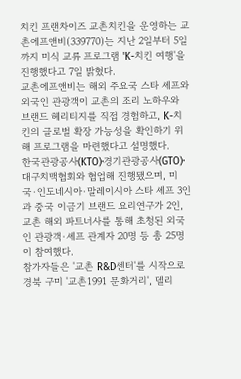치킨 프랜차이즈 교촌치킨을 운영하는 교촌에프앤비(339770)는 지난 2일부터 5일까지 미식 교류 프로그램 'K-치킨 여행'을 진행했다고 7일 밝혔다.
교촌에프앤비는 해외 주요국 스타 셰프와 외국인 관광객이 교촌의 조리 노하우와 브랜드 헤리티지를 직접 경험하고, K-치킨의 글로벌 확장 가능성을 확인하기 위해 프로그램을 마련했다고 설명했다.
한국관광공사(KTO)·경기관광공사(GTO)·대구치맥협회와 협업해 진행됐으며, 미국·인도네시아·말레이시아 스타 셰프 3인과 중국 이금기 브랜드 요리연구가 2인, 교촌 해외 파트너사를 통해 초청된 외국인 관광객·셰프 관계자 20명 등 총 25명이 참여했다.
참가자들은 '교촌 R&D센터'를 시작으로 경북 구미 '교촌1991 문화거리', 델리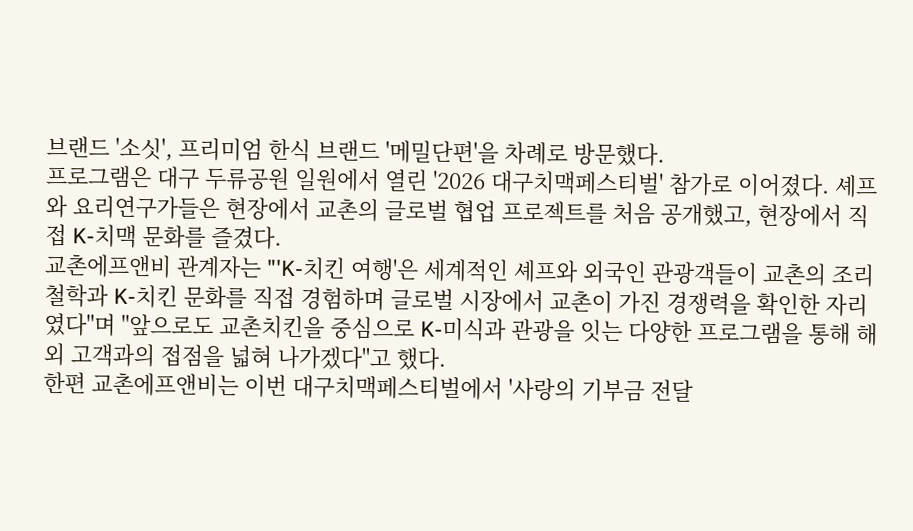브랜드 '소싯', 프리미엄 한식 브랜드 '메밀단편'을 차례로 방문했다.
프로그램은 대구 두류공원 일원에서 열린 '2026 대구치맥페스티벌' 참가로 이어졌다. 셰프와 요리연구가들은 현장에서 교촌의 글로벌 협업 프로젝트를 처음 공개했고, 현장에서 직접 K-치맥 문화를 즐겼다.
교촌에프앤비 관계자는 "'K-치킨 여행'은 세계적인 셰프와 외국인 관광객들이 교촌의 조리 철학과 K-치킨 문화를 직접 경험하며 글로벌 시장에서 교촌이 가진 경쟁력을 확인한 자리였다"며 "앞으로도 교촌치킨을 중심으로 K-미식과 관광을 잇는 다양한 프로그램을 통해 해외 고객과의 접점을 넓혀 나가겠다"고 했다.
한편 교촌에프앤비는 이번 대구치맥페스티벌에서 '사랑의 기부금 전달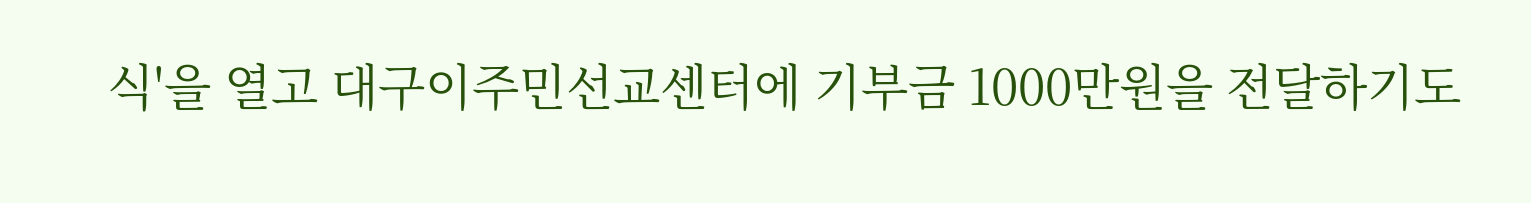식'을 열고 대구이주민선교센터에 기부금 1000만원을 전달하기도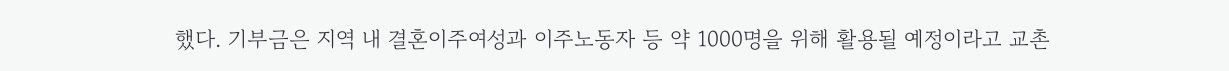했다. 기부금은 지역 내 결혼이주여성과 이주노동자 등 약 1000명을 위해 활용될 예정이라고 교촌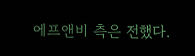에프앤비 측은 전했다.